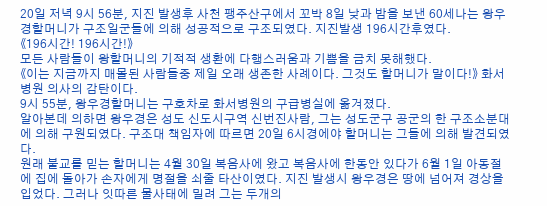20일 저녁 9시 56분, 지진 발생후 사천 팽주산구에서 꼬박 8일 낮과 밤을 보낸 60세나는 왕우경할머니가 구조일군들에 의해 성공적으로 구조되였다. 지진발생 196시간후였다.
《196시간! 196시간!》
모든 사람들이 왕할머니의 기적적 생환에 다행스러움과 기쁨을 금치 못해했다.
《이는 지금까지 매몰된 사람들중 제일 오래 생존한 사례이다. 그것도 할머니가 말이다!》 화서병원 의사의 감탄이다.
9시 55분, 왕우경할머니는 구호차로 화서병원의 구급병실에 옮겨졌다.
알아본데 의하면 왕우경은 성도 신도시구역 신번진사람, 그는 성도군구 공군의 한 구조소분대에 의해 구원되였다. 구조대 책임자에 따르면 20일 6시경에야 할머니는 그들에 의해 발견되였다.
원래 불교를 믿는 할머니는 4월 30일 복음사에 왔고 복음사에 한동안 있다가 6월 1일 아동절에 집에 돌아가 손자에게 명절을 쇠줄 타산이였다. 지진 발생시 왕우경은 땅에 넘어져 경상을 입었다. 그러나 잇따른 물사태에 밀려 그는 두개의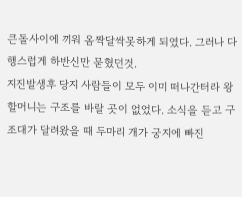큰돌사이에 끼워 옴짝달싹못하게 되였다. 그러나 다행스럽게 하반신만 묻혔던것.
지진발생후 당지 사람들이 모두 이미 떠나간터라 왕할머니는 구조를 바랄 곳이 없었다. 소식을 듣고 구조대가 달려왔을 때 두마리 개가 궁지에 빠진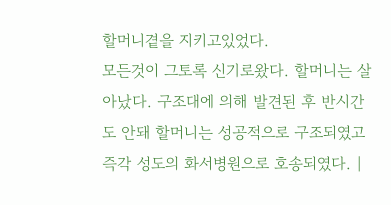할머니곁을 지키고있었다.
모든것이 그토록 신기로왔다. 할머니는 살아났다. 구조대에 의해 발견된 후 반시간도 안돼 할머니는 성공적으로 구조되였고 즉각 성도의 화서병원으로 호송되였다. |